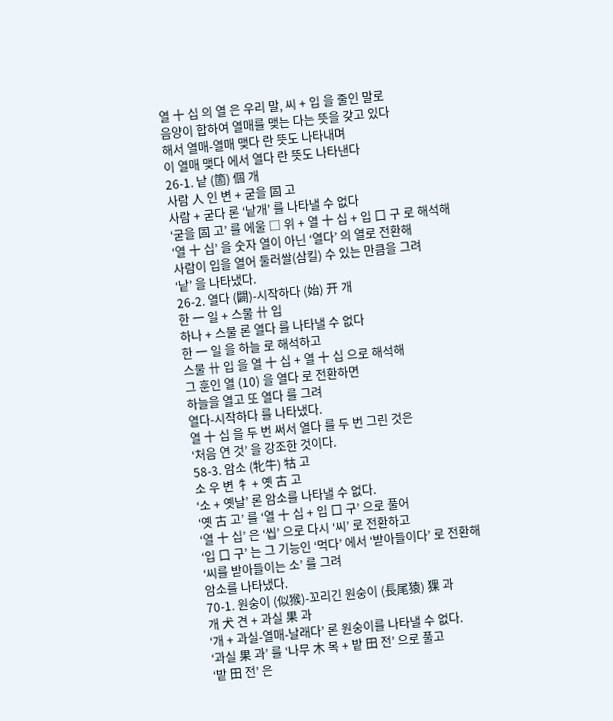열 十 십 의 열 은 우리 말, 씨 + 입 을 줄인 말로
음양이 합하여 열매를 맺는 다는 뜻을 갖고 있다
해서 열매-열매 맺다 란 뜻도 나타내며
이 열매 맺다 에서 열다 란 뜻도 나타낸다
26-1. 낱 (箇) 個 개
사람 人 인 변 + 굳을 固 고
사람 + 굳다 론 ‘낱개’ 를 나타낼 수 없다
‘굳을 固 고’ 를 에울 □ 위 + 열 十 십 + 입 口 구 로 해석해
‘열 十 십’ 을 숫자 열이 아닌 ‘열다’ 의 열로 전환해
사람이 입을 열어 둘러쌀(삼킬) 수 있는 만큼을 그려
‘낱’ 을 나타냈다.
26-2. 열다 (闢)-시작하다 (始) 开 개
한 一 일 + 스물 卄 입
하나 + 스물 론 열다 를 나타낼 수 없다
한 一 일 을 하늘 로 해석하고
스물 卄 입 을 열 十 십 + 열 十 십 으로 해석해
그 훈인 열 (10) 을 열다 로 전환하면
하늘을 열고 또 열다 를 그려
열다-시작하다 를 나타냈다.
열 十 십 을 두 번 써서 열다 를 두 번 그린 것은
‘처음 연 것’ 을 강조한 것이다.
58-3. 암소 (牝牛) 牯 고
소 우 변 牜 + 옛 古 고
‘소 + 옛날’ 론 암소를 나타낼 수 없다.
‘옛 古 고’ 를 ‘열 十 십 + 입 口 구’ 으로 풀어
‘열 十 십’ 은 ‘씹’ 으로 다시 ‘씨’ 로 전환하고
‘입 口 구’ 는 그 기능인 ‘먹다’ 에서 ‘받아들이다’ 로 전환해
‘씨를 받아들이는 소’ 를 그려
암소를 나타냈다.
70-1. 원숭이 (似猴)-꼬리긴 원숭이 (長尾猿) 猓 과
개 犬 견 + 과실 果 과
‘개 + 과실-열매-날래다’ 론 원숭이를 나타낼 수 없다.
‘과실 果 과’ 를 ‘나무 木 목 + 밭 田 전’ 으로 풀고
‘밭 田 전’ 은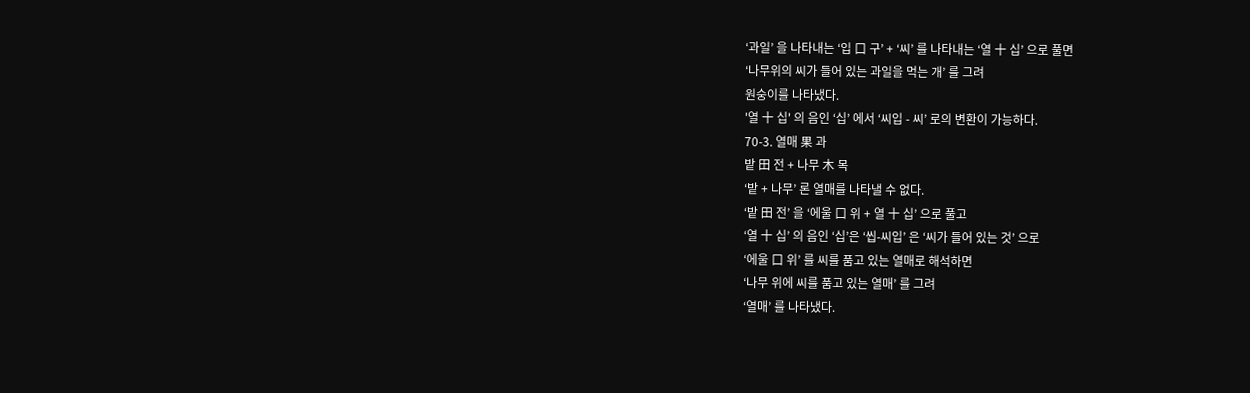‘과일’ 을 나타내는 ‘입 口 구’ + ‘씨’ 를 나타내는 ‘열 十 십’ 으로 풀면
‘나무위의 씨가 들어 있는 과일을 먹는 개’ 를 그려
원숭이를 나타냈다.
'열 十 십' 의 음인 ‘십’ 에서 ‘씨입 - 씨’ 로의 변환이 가능하다.
70-3. 열매 果 과
밭 田 전 + 나무 木 목
‘밭 + 나무’ 론 열매를 나타낼 수 없다.
‘밭 田 전’ 을 ‘에울 口 위 + 열 十 십’ 으로 풀고
‘열 十 십’ 의 음인 ‘십’은 ‘씹-씨입’ 은 ‘씨가 들어 있는 것’ 으로
‘에울 口 위’ 를 씨를 품고 있는 열매로 해석하면
‘나무 위에 씨를 품고 있는 열매’ 를 그려
‘열매’ 를 나타냈다.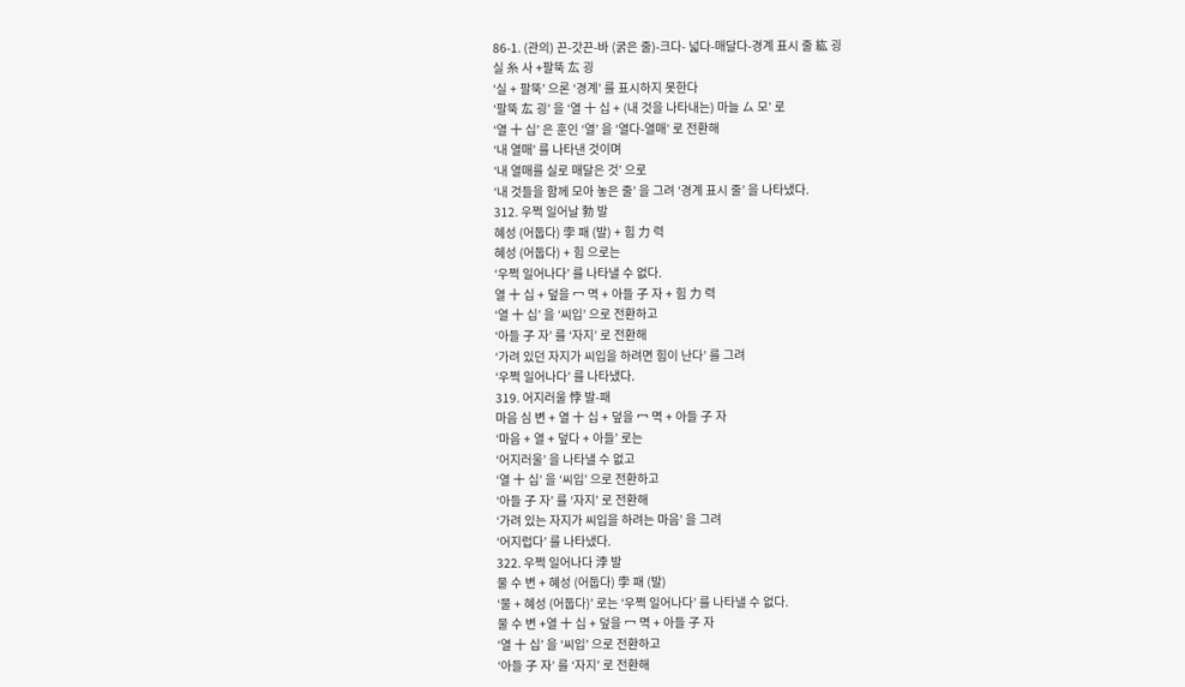86-1. (관의) 끈-갓끈-바 (굵은 줄)-크다- 넓다-매달다-경계 표시 줄 紘 굉
실 糸 사 +팔뚝 厷 굉
‘실 + 팔뚝’ 으론 ‘경계’ 를 표시하지 못한다
‘팔뚝 厷 굉’ 을 ‘열 十 십 + (내 것을 나타내는) 마늘 ㄙ 모’ 로
‘열 十 십’ 은 훈인 ‘열’ 을 ‘열다-열매’ 로 전환해
‘내 열매’ 를 나타낸 것이며
‘내 열매를 실로 매달은 것’ 으로
‘내 것들을 함께 모아 놓은 줄’ 을 그려 ‘경계 표시 줄’ 을 나타냈다.
312. 우쩍 일어날 勃 발
혜성 (어둡다) 孛 패 (발) + 힘 力 력
혜성 (어둡다) + 힘 으로는
‘우쩍 일어나다’ 를 나타낼 수 없다.
열 十 십 + 덮을 冖 멱 + 아들 子 자 + 힘 力 력
‘열 十 십’ 을 ‘씨입’ 으로 전환하고
‘아들 子 자’ 를 ‘자지’ 로 전환해
‘가려 있던 자지가 씨입을 하려면 힘이 난다’ 를 그려
‘우쩍 일어나다’ 를 나타냈다.
319. 어지러울 悖 발-패
마음 심 변 + 열 十 십 + 덮을 冖 멱 + 아들 子 자
‘마음 + 열 + 덮다 + 아들’ 로는
‘어지러울’ 을 나타낼 수 없고
‘열 十 십’ 을 ‘씨입’ 으로 전환하고
‘아들 子 자’ 를 ‘자지’ 로 전환해
‘가려 있는 자지가 씨입을 하려는 마음’ 을 그려
‘어지럽다’ 를 나타냈다.
322. 우쩍 일어나다 浡 발
물 수 변 + 혜성 (어둡다) 孛 패 (발)
‘물 + 혜성 (어둡다)’ 로는 ‘우쩍 일어나다’ 를 나타낼 수 없다.
물 수 변 +열 十 십 + 덮을 冖 멱 + 아들 子 자
‘열 十 십’ 을 ‘씨입’ 으로 전환하고
‘아들 子 자’ 를 ‘자지’ 로 전환해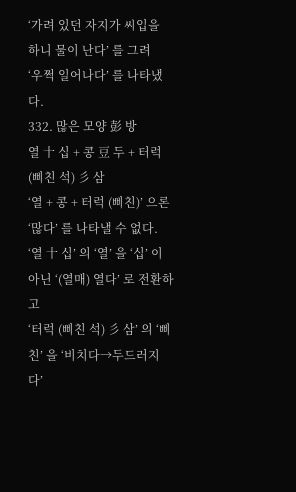‘가려 있던 자지가 씨입을 하니 물이 난다’ 를 그려
‘우쩍 일어나다’ 를 나타냈다.
332. 많은 모양 彭 방
열 十 십 + 콩 豆 두 + 터럭 (삐친 석) 彡 삼
‘열 + 콩 + 터럭 (삐친)’ 으론 ‘많다’ 를 나타낼 수 없다.
‘열 十 십’ 의 ‘열’ 을 ‘십’ 이 아닌 ‘(열매) 열다’ 로 전환하고
‘터럭 (삐친 석) 彡 삼’ 의 ‘삐친’ 을 ‘비치다→두드러지다’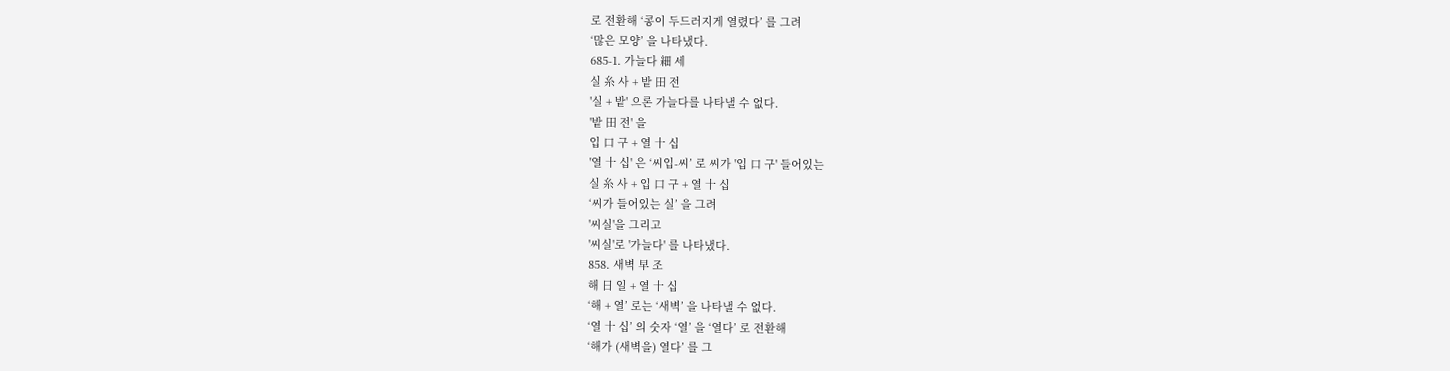로 전환해 ‘콩이 두드러지게 열렸다’ 를 그려
‘많은 모양’ 을 나타냈다.
685-1. 가늘다 細 세
실 糸 사 + 밭 田 전
'실 + 밭' 으론 가늘다를 나타낼 수 없다.
'밭 田 전' 을
입 口 구 + 열 十 십
'열 十 십' 은 ‘씨입-씨’ 로 씨가 '입 口 구' 들어있는
실 糸 사 + 입 口 구 + 열 十 십
‘씨가 들어있는 실’ 을 그려
'씨실'을 그리고
'씨실'로 '가늘다' 를 나타냈다.
858. 새벽 早 조
해 日 일 + 열 十 십
‘해 + 열’ 로는 ‘새벽’ 을 나타낼 수 없다.
‘열 十 십’ 의 숫자 ‘열’ 을 ‘열다’ 로 전환해
‘해가 (새벽을) 열다’ 를 그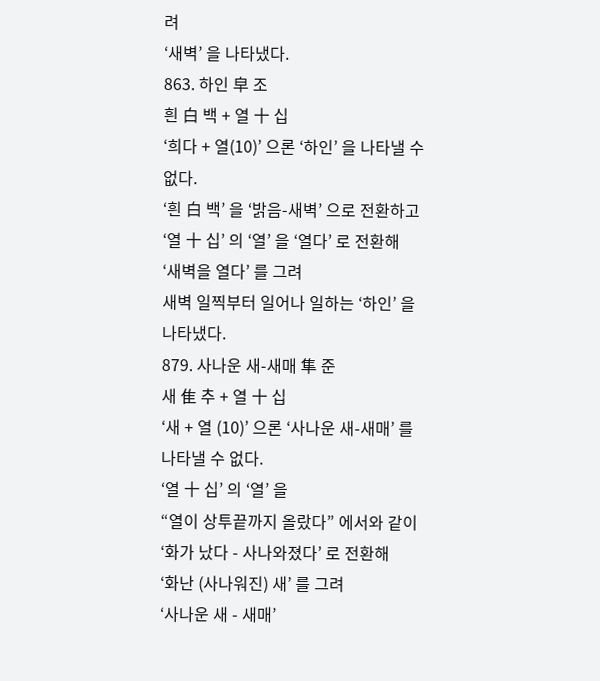려
‘새벽’ 을 나타냈다.
863. 하인 皁 조
흰 白 백 + 열 十 십
‘희다 + 열(10)’ 으론 ‘하인’ 을 나타낼 수 없다.
‘흰 白 백’ 을 ‘밝음-새벽’ 으로 전환하고
‘열 十 십’ 의 ‘열’ 을 ‘열다’ 로 전환해
‘새벽을 열다’ 를 그려
새벽 일찍부터 일어나 일하는 ‘하인’ 을 나타냈다.
879. 사나운 새-새매 隼 준
새 隹 추 + 열 十 십
‘새 + 열 (10)’ 으론 ‘사나운 새-새매’ 를 나타낼 수 없다.
‘열 十 십’ 의 ‘열’ 을
“열이 상투끝까지 올랐다” 에서와 같이
‘화가 났다 - 사나와졌다’ 로 전환해
‘화난 (사나워진) 새’ 를 그려
‘사나운 새 - 새매’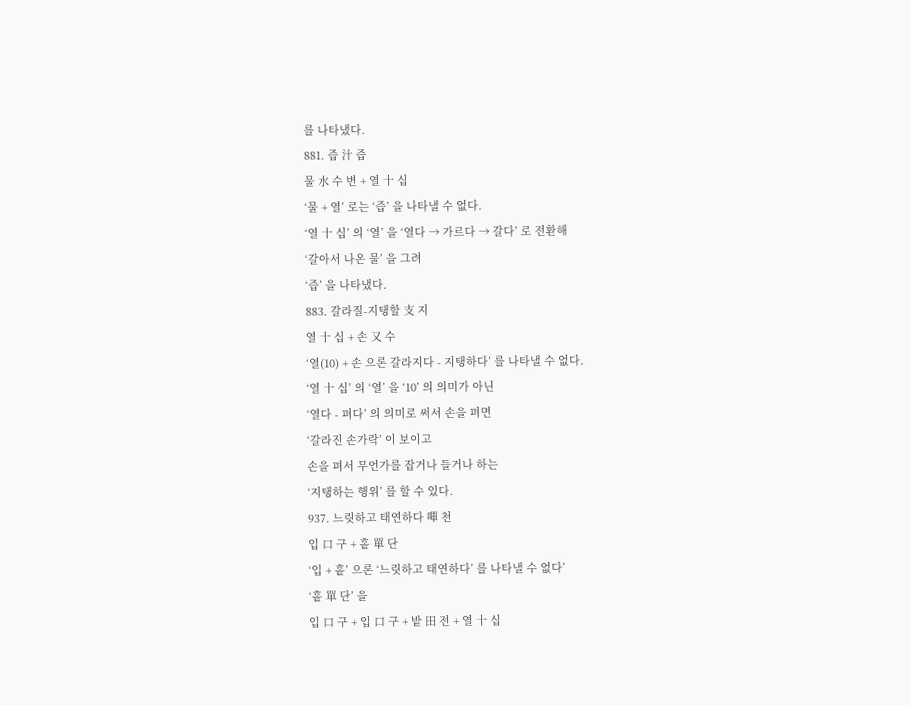를 나타냈다.
881. 즙 汁 즙
물 水 수 변 + 열 十 십
‘물 + 열’ 로는 ‘즙’ 을 나타낼 수 없다.
‘열 十 십’ 의 ‘열’ 을 ‘열다 → 가르다 → 갈다’ 로 전환해
‘갈아서 나온 물’ 을 그려
‘즙’ 을 나타냈다.
883. 갈라질-지탱할 支 지
열 十 십 + 손 又 수
‘열(10) + 손 으론 갈라지다 - 지탱하다’ 를 나타낼 수 없다.
‘열 十 십’ 의 ‘열’ 을 ‘10’ 의 의미가 아닌
‘열다 - 펴다’ 의 의미로 써서 손을 펴면
‘갈라진 손가락’ 이 보이고
손을 펴서 무언가를 잡거나 들거나 하는
‘지탱하는 행위’ 를 할 수 있다.
937. 느릿하고 태연하다 嘽 천
입 口 구 + 홑 單 단
‘입 + 홑’ 으론 ‘느릿하고 태연하다’ 를 나타낼 수 없다’
‘홑 單 단’ 을
입 口 구 + 입 口 구 + 밭 田 전 + 열 十 십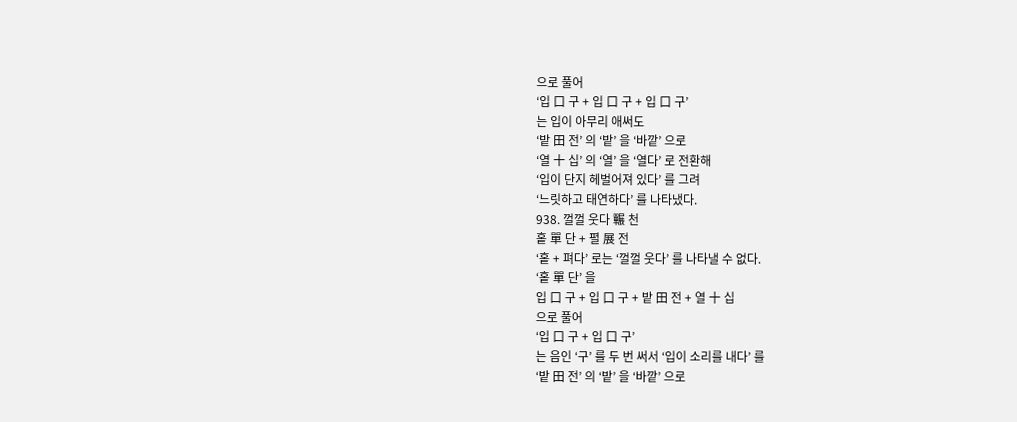으로 풀어
‘입 口 구 + 입 口 구 + 입 口 구’
는 입이 아무리 애써도
‘밭 田 전’ 의 ‘밭’ 을 ‘바깥’ 으로
‘열 十 십’ 의 ‘열’ 을 ‘열다’ 로 전환해
‘입이 단지 헤벌어져 있다’ 를 그려
‘느릿하고 태연하다’ 를 나타냈다.
938. 껄껄 웃다 囅 천
홑 單 단 + 펼 展 전
‘홑 + 펴다’ 로는 ‘껄껄 웃다’ 를 나타낼 수 없다.
‘홑 單 단’ 을
입 口 구 + 입 口 구 + 밭 田 전 + 열 十 십
으로 풀어
‘입 口 구 + 입 口 구’
는 음인 ‘구’ 를 두 번 써서 ‘입이 소리를 내다’ 를
‘밭 田 전’ 의 ‘밭’ 을 ‘바깥’ 으로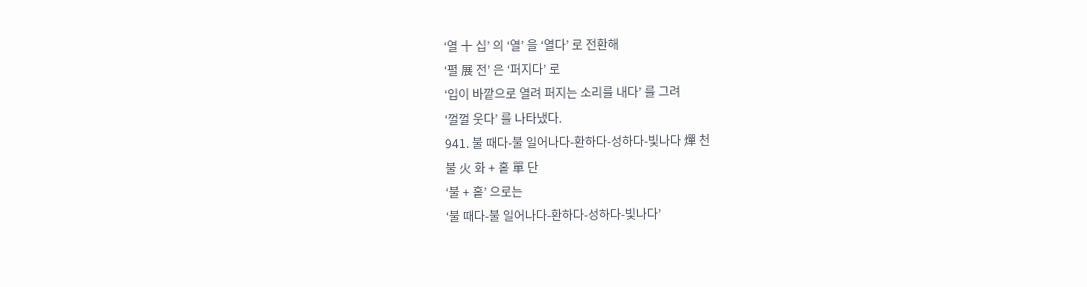‘열 十 십’ 의 ‘열’ 을 ‘열다’ 로 전환해
‘펼 展 전’ 은 ‘퍼지다’ 로
‘입이 바깥으로 열려 퍼지는 소리를 내다’ 를 그려
‘껄껄 웃다’ 를 나타냈다.
941. 불 때다-불 일어나다-환하다-성하다-빛나다 燀 천
불 火 화 + 홑 單 단
‘불 + 홑’ 으로는
‘불 때다-불 일어나다-환하다-성하다-빛나다’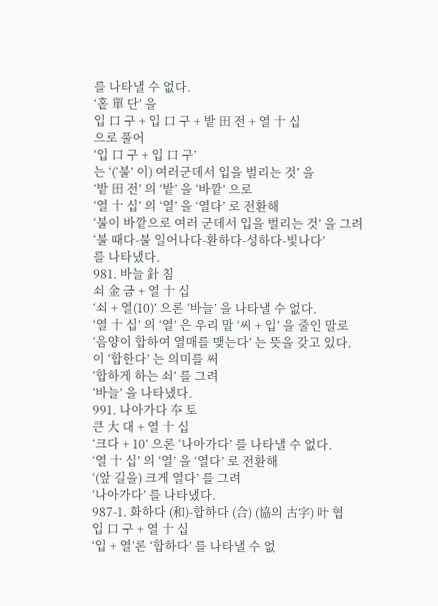를 나타낼 수 없다.
‘홑 單 단’ 을
입 口 구 + 입 口 구 + 밭 田 전 + 열 十 십
으로 풀어
‘입 口 구 + 입 口 구’
는 ‘(‘불’ 이) 여러군데서 입을 벌리는 것’ 을
‘밭 田 전’ 의 ‘밭’ 을 ‘바깥’ 으로
‘열 十 십’ 의 ‘열’ 을 ‘열다’ 로 전환해
‘불이 바깥으로 여러 군데서 입을 벌리는 것’ 을 그려
‘불 때다-불 일어나다-환하다-성하다-빛나다’
를 나타냈다.
981. 바늘 針 침
쇠 金 금 + 열 十 십
‘쇠 + 열(10)’ 으론 ‘바늘’ 을 나타낼 수 없다.
‘열 十 십’ 의 ‘열’ 은 우리 말 ‘씨 + 입’ 을 줄인 말로
‘음양이 합하여 열매를 맺는다’ 는 뜻을 갖고 있다.
이 ‘합한다’ 는 의미를 써
‘합하게 하는 쇠’ 를 그려
‘바늘’ 을 나타냈다.
991. 나아가다 夲 토
큰 大 대 + 열 十 십
‘크다 + 10’ 으론 ‘나아가다’ 를 나타낼 수 없다.
‘열 十 십’ 의 ‘열’ 을 ‘열다’ 로 전환해
‘(앞 길을) 크게 열다’ 를 그려
‘나아가다’ 를 나타냈다.
987-1. 화하다 (和)-합하다 (合) (協의 古字) 叶 협
입 口 구 + 열 十 십
‘입 + 열’론 ‘합하다’ 를 나타낼 수 없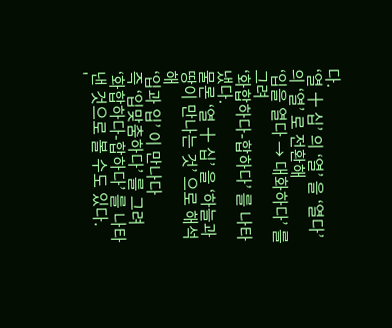다.
‘열 十 십’ 의 ‘열’ 을 ‘열다’ 의 ‘열’ 로 전환해
‘입을 열다 → 대화하다’ 를 그려
‘화합하다-합하다’ 를 나타냈다.
물론 ‘열 十 십’ 을 ‘하늘과 땅이 만나는 것’ 으로 해석해
‘입과 입’ 이 만나다
즉 ‘입맞춤하다’ 를 그려
‘화합하다-합하다’ 를 나타낸 것으로 볼 수도 있다.
'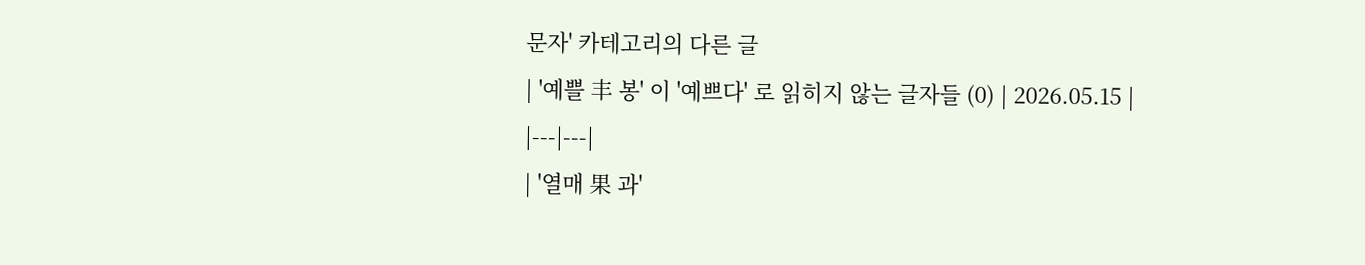문자' 카테고리의 다른 글
| '예쁠 丰 봉' 이 '예쁘다' 로 읽히지 않는 글자들 (0) | 2026.05.15 |
|---|---|
| '열매 果 과'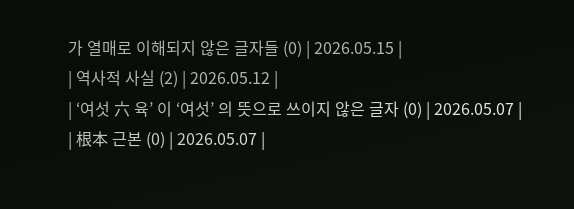가 열매로 이해되지 않은 글자들 (0) | 2026.05.15 |
| 역사적 사실 (2) | 2026.05.12 |
| ‘여섯 六 육’ 이 ‘여섯’ 의 뜻으로 쓰이지 않은 글자 (0) | 2026.05.07 |
| 根本 근본 (0) | 2026.05.07 |